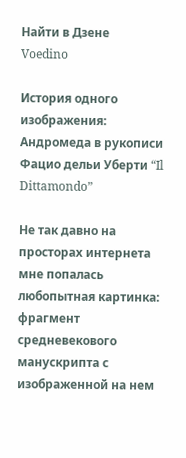Найти в Дзене
Voedino

История одного изображения: Андромеда в рукописи Фацио дельи Уберти “Il Dittamondo”

Не так давно на просторах интернета мне попалась любопытная картинка: фрагмент средневекового манускрипта с изображенной на нем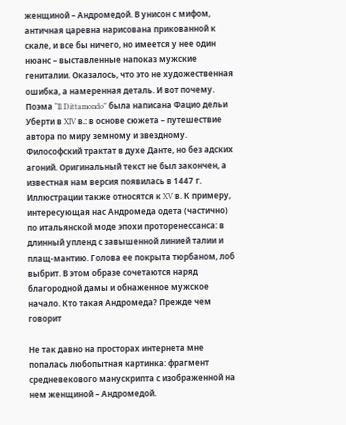женщиной – Андромедой. В унисон с мифом, античная царевна нарисована прикованной к скале, и все бы ничего, но имеется у нее один нюанс – выставленные напоказ мужские гениталии. Оказалось, что это не художественная ошибка, а намеренная деталь. И вот почему. Поэма “Il Dittamondo” была написана Фацио дельи Уберти в XIV в.: в основе сюжета – путешествие автора по миру земному и звездному. Философский трактат в духе Данте, но без адских агоний. Оригинальный текст не был закончен, а известная нам версия появилась в 1447 г. Иллюстрации также относятся к XV в. К примеру, интересующая нас Андромеда одета (частично) по итальянской моде эпохи проторенессанса: в длинный упленд с завышенной линией талии и плащ-мантию. Голова ее покрыта тюрбаном, лоб выбрит. В этом образе сочетаются наряд благородной дамы и обнаженное мужское начало. Кто такая Андромеда? Прежде чем говорит

Не так давно на просторах интернета мне попалась любопытная картинка: фрагмент средневекового манускрипта с изображенной на нем женщиной – Андромедой.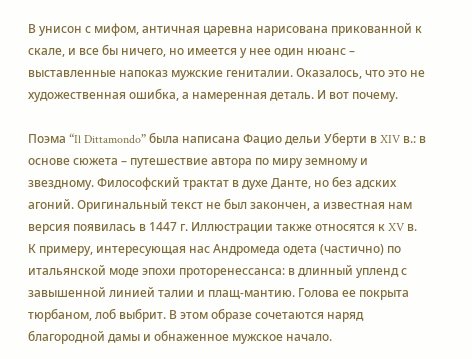В унисон с мифом, античная царевна нарисована прикованной к скале, и все бы ничего, но имеется у нее один нюанс – выставленные напоказ мужские гениталии. Оказалось, что это не художественная ошибка, а намеренная деталь. И вот почему.

Поэма “Il Dittamondo” была написана Фацио дельи Уберти в XIV в.: в основе сюжета – путешествие автора по миру земному и звездному. Философский трактат в духе Данте, но без адских агоний. Оригинальный текст не был закончен, а известная нам версия появилась в 1447 г. Иллюстрации также относятся к XV в. К примеру, интересующая нас Андромеда одета (частично) по итальянской моде эпохи проторенессанса: в длинный упленд с завышенной линией талии и плащ-мантию. Голова ее покрыта тюрбаном, лоб выбрит. В этом образе сочетаются наряд благородной дамы и обнаженное мужское начало.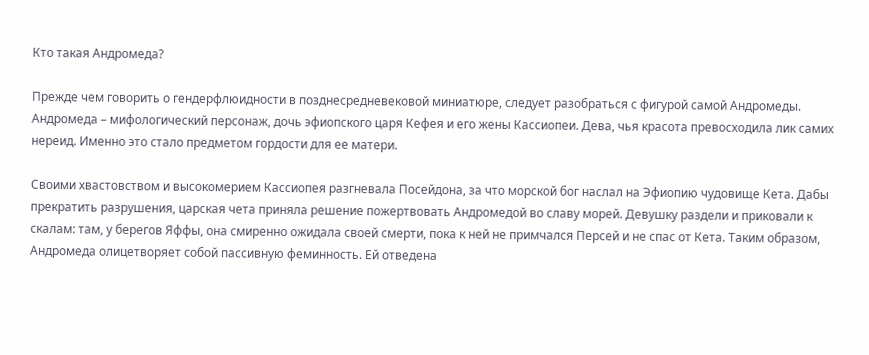Кто такая Андромеда?

Прежде чем говорить о гендерфлюидности в позднесредневековой миниатюре, следует разобраться с фигурой самой Андромеды. Андромеда – мифологический персонаж, дочь эфиопского царя Кефея и его жены Кассиопеи. Дева, чья красота превосходила лик самих нереид. Именно это стало предметом гордости для ее матери.

Своими хвастовством и высокомерием Кассиопея разгневала Посейдона, за что морской бог наслал на Эфиопию чудовище Кета. Дабы прекратить разрушения, царская чета приняла решение пожертвовать Андромедой во славу морей. Девушку раздели и приковали к скалам: там, у берегов Яффы, она смиренно ожидала своей смерти, пока к ней не примчался Персей и не спас от Кета. Таким образом, Андромеда олицетворяет собой пассивную феминность. Ей отведена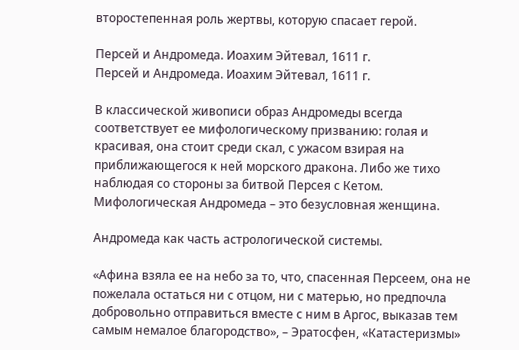второстепенная роль жертвы, которую спасает герой.

Персей и Андромеда. Иоахим Эйтевал, 1611 г.
Персей и Андромеда. Иоахим Эйтевал, 1611 г.

В классической живописи образ Андромеды всегда соответствует ее мифологическому призванию: голая и красивая, она стоит среди скал, с ужасом взирая на приближающегося к ней морского дракона. Либо же тихо наблюдая со стороны за битвой Персея с Кетом. Мифологическая Андромеда – это безусловная женщина.

Андромеда как часть астрологической системы.

«Афина взяла ее на небо за то, что, спасенная Персеем, она не пожелала остаться ни с отцом, ни с матерью, но предпочла добровольно отправиться вместе с ним в Аргос, выказав тем самым немалое благородство», – Эратосфен, «Катастеризмы»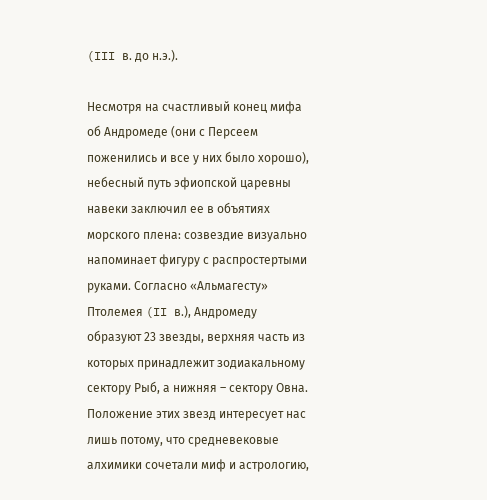(III в. до н.э.).

Несмотря на счастливый конец мифа об Андромеде (они с Персеем поженились и все у них было хорошо), небесный путь эфиопской царевны навеки заключил ее в объятиях морского плена: созвездие визуально напоминает фигуру с распростертыми руками. Согласно «Альмагесту» Птолемея (II в.), Андромеду образуют 23 звезды, верхняя часть из которых принадлежит зодиакальному сектору Рыб, а нижняя – сектору Овна. Положение этих звезд интересует нас лишь потому, что средневековые алхимики сочетали миф и астрологию,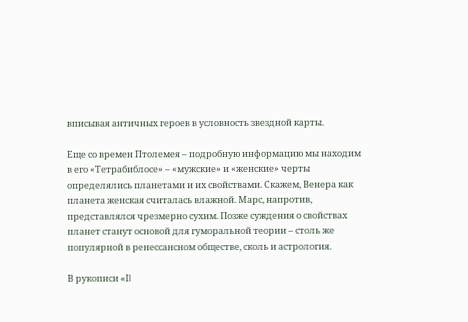вписывая античных героев в условность звездной карты.

Еще со времен Птолемея – подробную информацию мы находим в его «Тетрабиблосе» – «мужские» и «женские» черты определялись планетами и их свойствами. Скажем, Венера как планета женская считалась влажной. Марс, напротив, представлялся чрезмерно сухим. Позже суждения о свойствах планет станут основой для гуморальной теории – столь же популярной в ренессансном обществе, сколь и астрология.

В рукописи «Il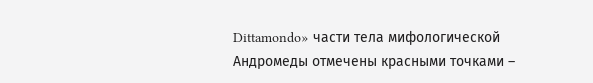Dittamondo» части тела мифологической Андромеды отмечены красными точками –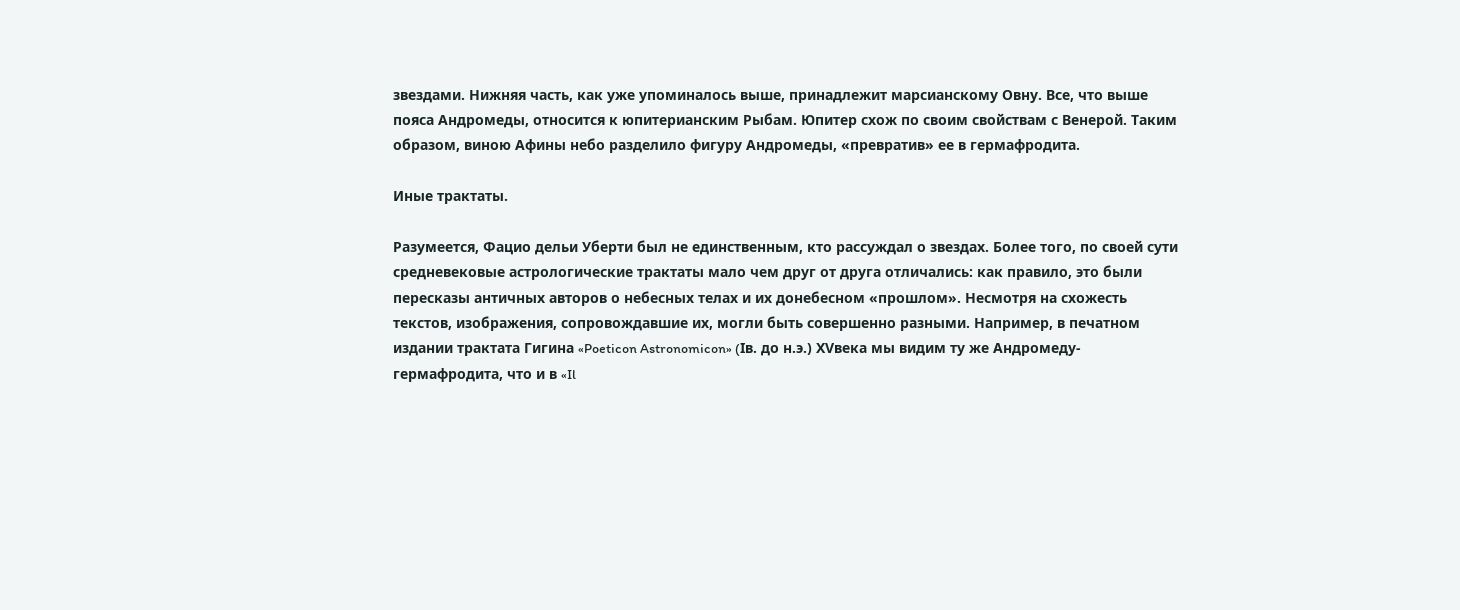звездами. Нижняя часть, как уже упоминалось выше, принадлежит марсианскому Овну. Все, что выше пояса Андромеды, относится к юпитерианским Рыбам. Юпитер схож по своим свойствам с Венерой. Таким образом, виною Афины небо разделило фигуру Андромеды, «превратив» ее в гермафродита.

Иные трактаты.

Разумеется, Фацио дельи Уберти был не единственным, кто рассуждал о звездах. Более того, по своей сути средневековые астрологические трактаты мало чем друг от друга отличались: как правило, это были пересказы античных авторов о небесных телах и их донебесном «прошлом». Несмотря на схожесть текстов, изображения, сопровождавшие их, могли быть совершенно разными. Например, в печатном издании трактата Гигина «Poeticon Astronomicon» (Iв. до н.э.) XVвека мы видим ту же Андромеду-гермафродита, что и в «Il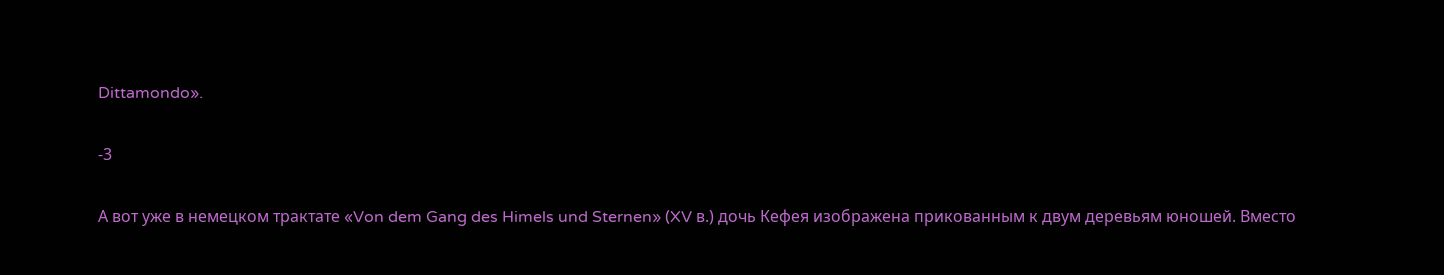Dittamondo».

-3

А вот уже в немецком трактате «Von dem Gang des Himels und Sternen» (XV в.) дочь Кефея изображена прикованным к двум деревьям юношей. Вместо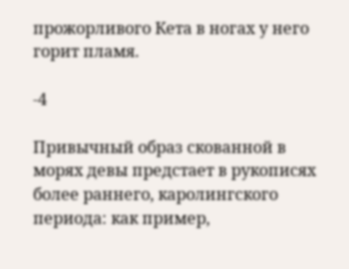прожорливого Кета в ногах у него горит пламя.

-4

Привычный образ скованной в морях девы предстает в рукописях более раннего, каролингского периода: как пример,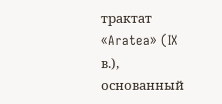трактат «Aratea» (IX в.), основанный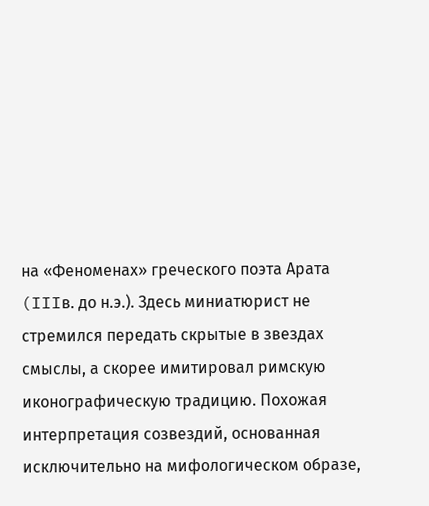на «Феноменах» греческого поэта Арата (IIIв. до н.э.). Здесь миниатюрист не стремился передать скрытые в звездах смыслы, а скорее имитировал римскую иконографическую традицию. Похожая интерпретация созвездий, основанная исключительно на мифологическом образе,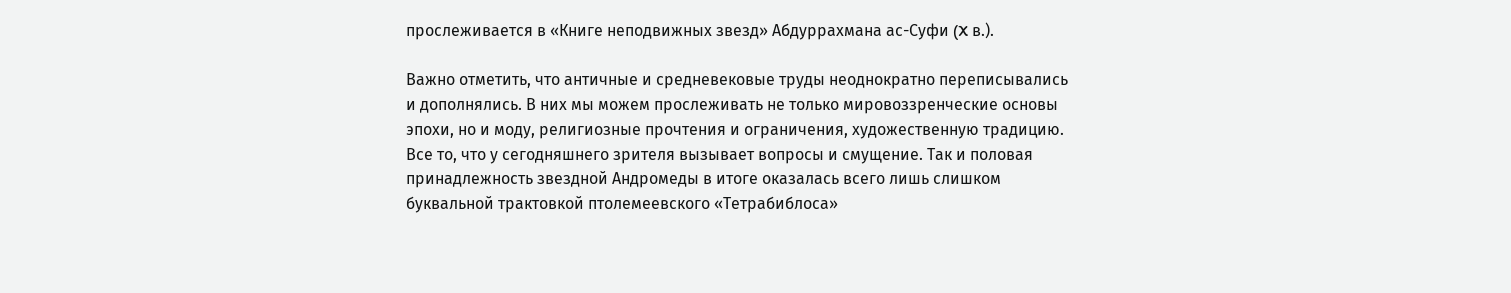прослеживается в «Книге неподвижных звезд» Абдуррахмана ас-Суфи (X в.).

Важно отметить, что античные и средневековые труды неоднократно переписывались и дополнялись. В них мы можем прослеживать не только мировоззренческие основы эпохи, но и моду, религиозные прочтения и ограничения, художественную традицию. Все то, что у сегодняшнего зрителя вызывает вопросы и смущение. Так и половая принадлежность звездной Андромеды в итоге оказалась всего лишь слишком буквальной трактовкой птолемеевского «Тетрабиблоса»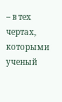– в тех чертах, которыми ученый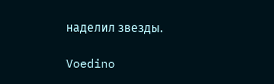наделил звезды.

Voedino